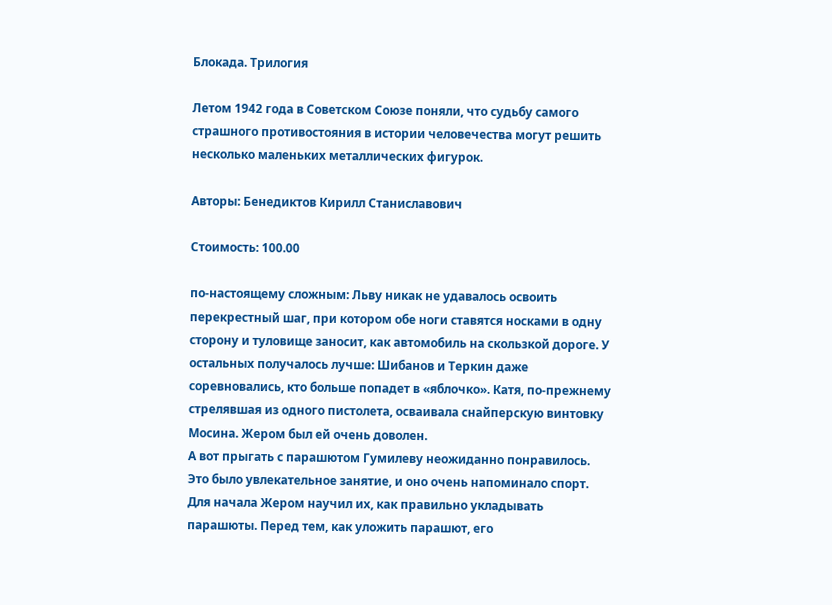Блокада. Трилогия

Летом 1942 года в Советском Союзе поняли, что судьбу самого страшного противостояния в истории человечества могут решить несколько маленьких металлических фигурок.

Авторы: Бенедиктов Кирилл Станиславович

Стоимость: 100.00

по-настоящему сложным: Льву никак не удавалось освоить перекрестный шаг, при котором обе ноги ставятся носками в одну сторону и туловище заносит, как автомобиль на скользкой дороге. У остальных получалось лучше: Шибанов и Теркин даже соревновались, кто больше попадет в «яблочко». Катя, по-прежнему стрелявшая из одного пистолета, осваивала снайперскую винтовку Мосина. Жером был ей очень доволен.
А вот прыгать с парашютом Гумилеву неожиданно понравилось. Это было увлекательное занятие, и оно очень напоминало спорт. Для начала Жером научил их, как правильно укладывать парашюты. Перед тем, как уложить парашют, его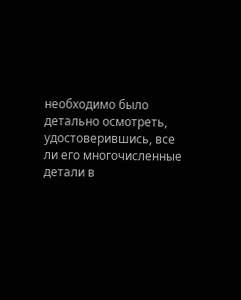необходимо было детально осмотреть, удостоверившись, все ли его многочисленные детали в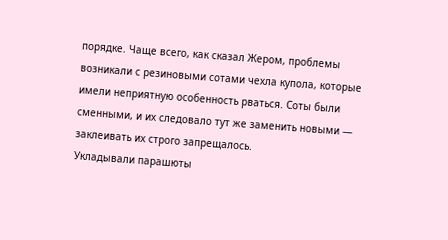порядке. Чаще всего, как сказал Жером, проблемы возникали с резиновыми сотами чехла купола, которые имели неприятную особенность рваться. Соты были сменными, и их следовало тут же заменить новыми — заклеивать их строго запрещалось.
Укладывали парашюты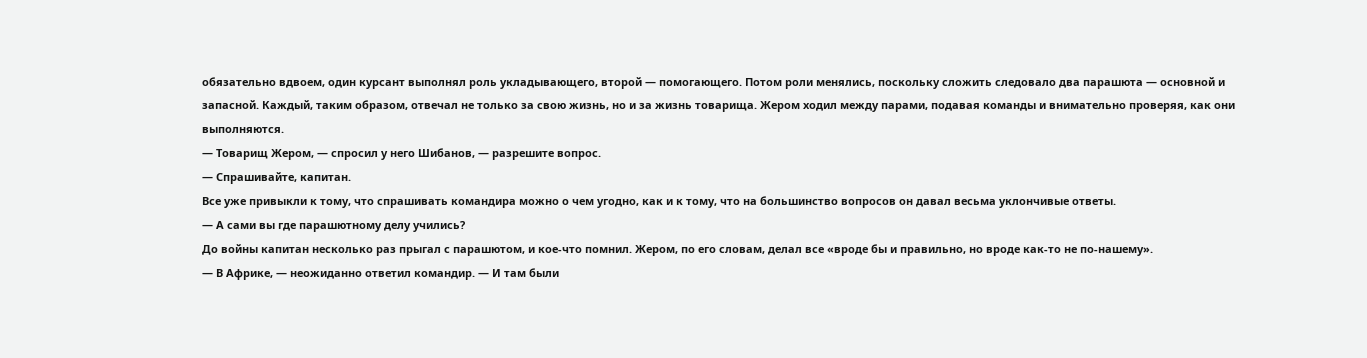обязательно вдвоем, один курсант выполнял роль укладывающего, второй — помогающего. Потом роли менялись, поскольку сложить следовало два парашюта — основной и запасной. Каждый, таким образом, отвечал не только за свою жизнь, но и за жизнь товарища. Жером ходил между парами, подавая команды и внимательно проверяя, как они выполняются.
— Товарищ Жером, — спросил у него Шибанов, — разрешите вопрос.
— Спрашивайте, капитан.
Все уже привыкли к тому, что спрашивать командира можно о чем угодно, как и к тому, что на большинство вопросов он давал весьма уклончивые ответы.
— А сами вы где парашютному делу учились?
До войны капитан несколько раз прыгал с парашютом, и кое-что помнил. Жером, по его словам, делал все «вроде бы и правильно, но вроде как-то не по-нашему».
— В Африке, — неожиданно ответил командир. — И там были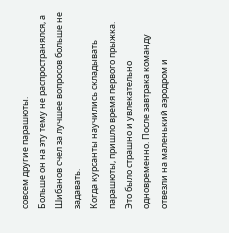совсем другие парашюты.
Больше он на эту тему не распространялся, а Шибанов счел за лучшее вопросов больше не задавать.
Когда курсанты научились складывать парашюты, пришло время первого прыжка.
Это было страшно и увлекательно одновременно. После завтрака команду отвезли на маленький аэродром и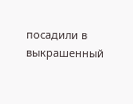посадили в выкрашенный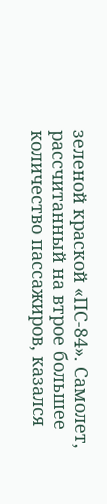зеленой краской «ПС-84». Самолет, рассчитанный на втрое большее количество пассажиров, казался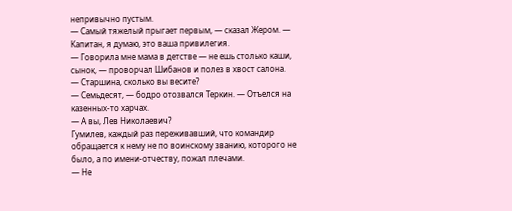непривычно пустым.
— Самый тяжелый прыгает первым, — сказал Жером. — Капитан, я думаю, это ваша привилегия.
— Говорила мне мама в детстве — не ешь столько каши, сынок, — проворчал Шибанов и полез в хвост салона.
— Старшина, сколько вы весите?
— Семьдесят, — бодро отозвался Теркин. — Отъелся на казенных-то харчах.
— А вы, Лев Николаевич?
Гумилев, каждый раз переживавший, что командир обращается к нему не по воинскому званию, которого не было, а по имени-отчеству, пожал плечами.
— Не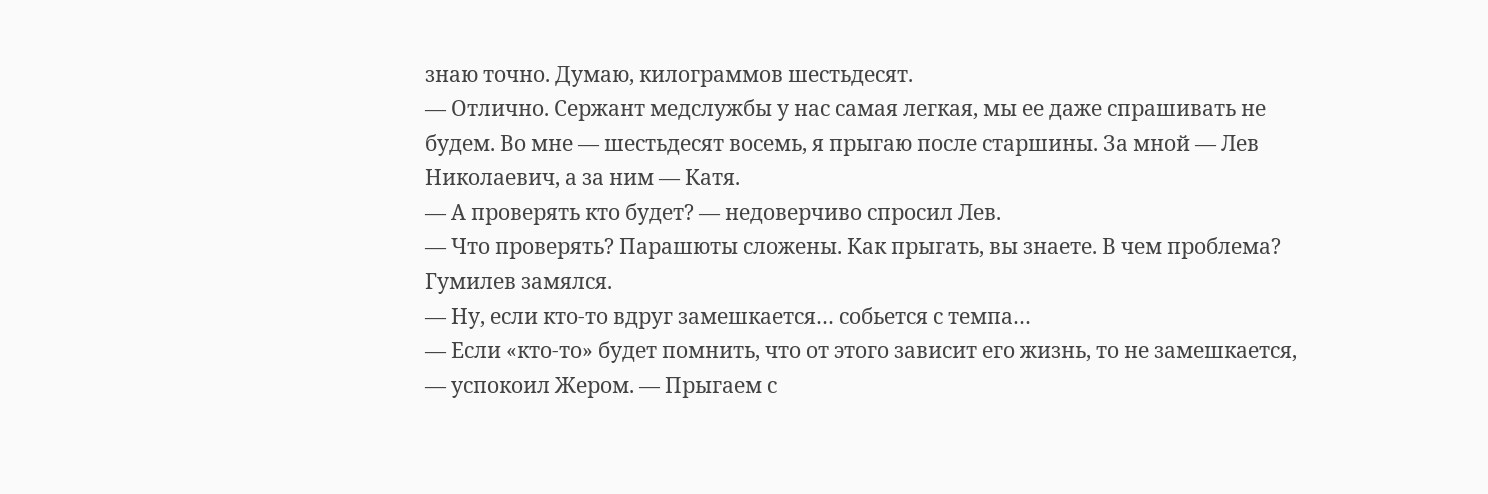знаю точно. Думаю, килограммов шестьдесят.
— Отлично. Сержант медслужбы у нас самая легкая, мы ее даже спрашивать не будем. Во мне — шестьдесят восемь, я прыгаю после старшины. За мной — Лев Николаевич, а за ним — Катя.
— А проверять кто будет? — недоверчиво спросил Лев.
— Что проверять? Парашюты сложены. Как прыгать, вы знаете. В чем проблема?
Гумилев замялся.
— Ну, если кто-то вдруг замешкается… собьется с темпа…
— Если «кто-то» будет помнить, что от этого зависит его жизнь, то не замешкается, — успокоил Жером. — Прыгаем с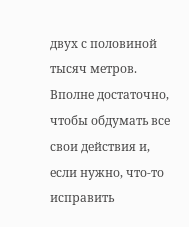двух с половиной тысяч метров. Вполне достаточно, чтобы обдумать все свои действия и, если нужно, что-то исправить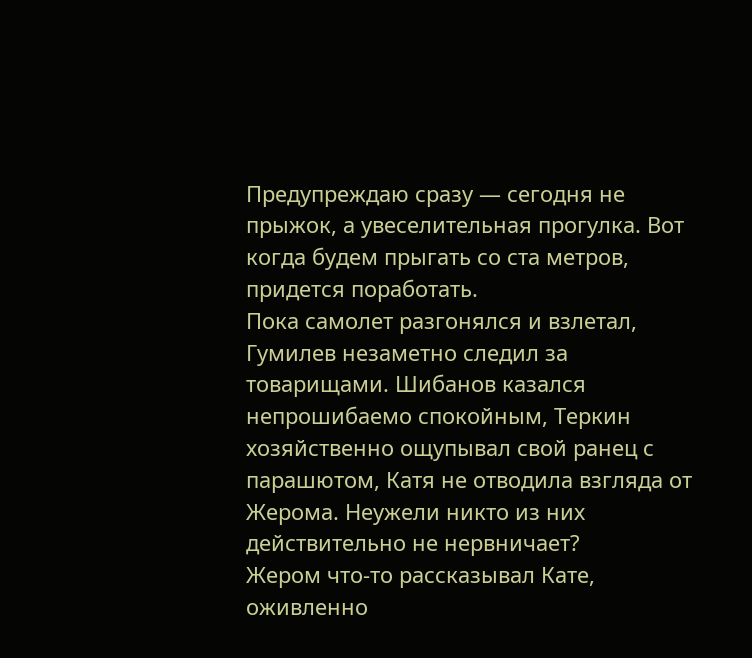Предупреждаю сразу — сегодня не прыжок, а увеселительная прогулка. Вот когда будем прыгать со ста метров, придется поработать.
Пока самолет разгонялся и взлетал, Гумилев незаметно следил за товарищами. Шибанов казался непрошибаемо спокойным, Теркин хозяйственно ощупывал свой ранец с парашютом, Катя не отводила взгляда от Жерома. Неужели никто из них действительно не нервничает?
Жером что-то рассказывал Кате, оживленно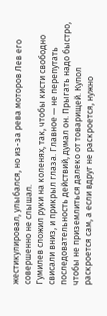жестикулировал, улыбался, но из-за рева моторов Лев его совершенно не слышал.
Гумилев сложил руки на коленях, так, чтобы кисти свободно свисали вниз, и прикрыл глаза. Главное — не перепутать последовательность действий, думал он. Прыгать надо быстро, чтобы не приземлиться далеко от товарищей. Купол раскроется сам, а если вдруг не раскроется, нужно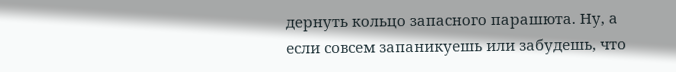дернуть кольцо запасного парашюта. Ну, а если совсем запаникуешь или забудешь, что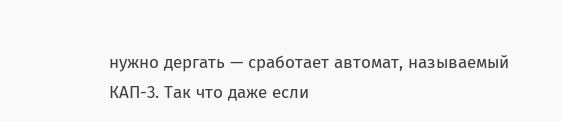нужно дергать — сработает автомат, называемый КАП-3. Так что даже если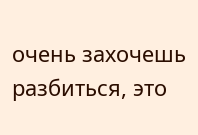очень захочешь разбиться, это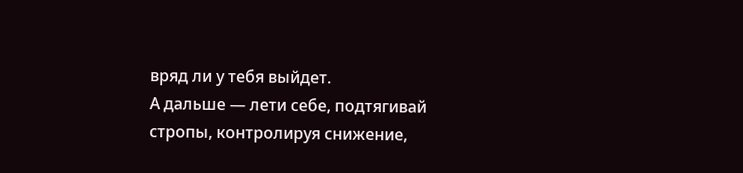вряд ли у тебя выйдет.
А дальше — лети себе, подтягивай стропы, контролируя снижение,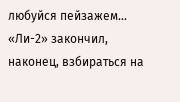любуйся пейзажем…
«Ли-2» закончил, наконец, взбираться на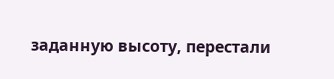заданную высоту, перестали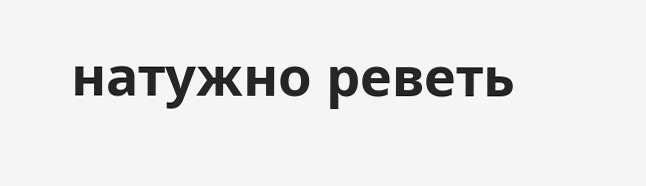натужно реветь